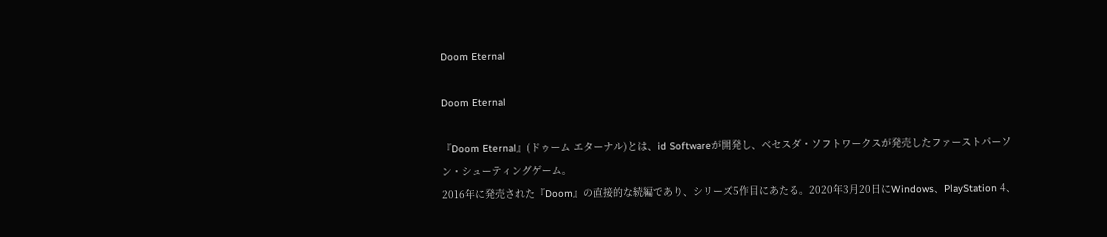Doom Eternal

Doom Eternal

『Doom Eternal』(ドゥーム エターナル)とは、id Softwareが開発し、ベセスダ・ソフトワークスが発売したファーストパーソン・シューティングゲーム。
2016年に発売された『Doom』の直接的な続編であり、シリーズ5作目にあたる。2020年3月20日にWindows、PlayStation 4、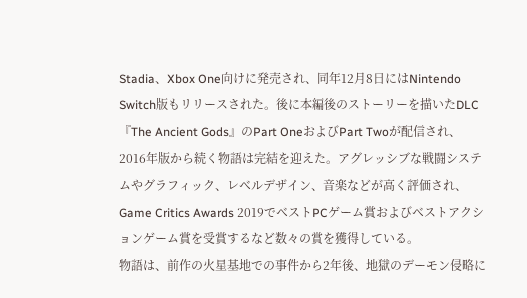Stadia、Xbox One向けに発売され、同年12月8日にはNintendo Switch版もリリースされた。後に本編後のストーリーを描いたDLC『The Ancient Gods』のPart OneおよびPart Twoが配信され、2016年版から続く物語は完結を迎えた。アグレッシブな戦闘システムやグラフィック、レベルデザイン、音楽などが高く評価され、Game Critics Awards 2019でベストPCゲーム賞およびベストアクションゲーム賞を受賞するなど数々の賞を獲得している。
物語は、前作の火星基地での事件から2年後、地獄のデーモン侵略に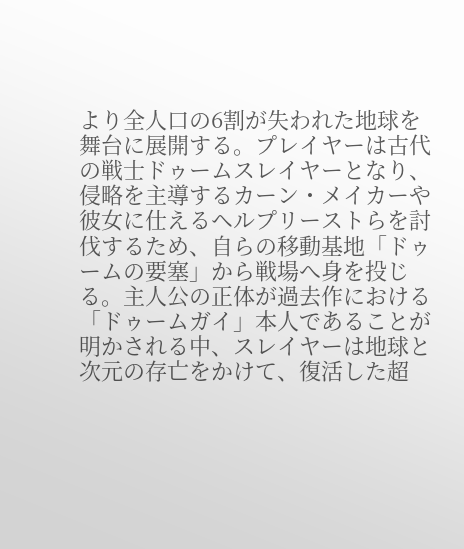より全人口の6割が失われた地球を舞台に展開する。プレイヤーは古代の戦士ドゥームスレイヤーとなり、侵略を主導するカーン・メイカーや彼女に仕えるヘルプリーストらを討伐するため、自らの移動基地「ドゥームの要塞」から戦場へ身を投じる。主人公の正体が過去作における「ドゥームガイ」本人であることが明かされる中、スレイヤーは地球と次元の存亡をかけて、復活した超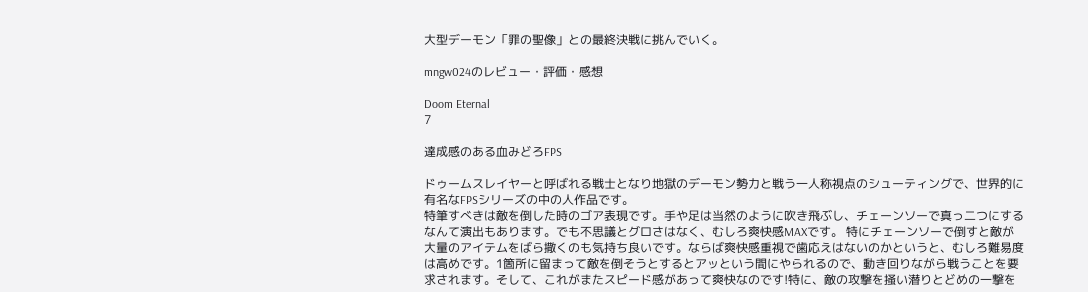大型デーモン「罪の聖像」との最終決戦に挑んでいく。

mngw024のレビュー・評価・感想

Doom Eternal
7

達成感のある血みどろFPS

ドゥームスレイヤーと呼ばれる戦士となり地獄のデーモン勢力と戦う一人称視点のシューティングで、世界的に有名なFPSシリーズの中の人作品です。
特筆すべきは敵を倒した時のゴア表現です。手や足は当然のように吹き飛ぶし、チェーンソーで真っ二つにするなんて演出もあります。でも不思議とグロさはなく、むしろ爽快感MAXです。 特にチェーンソーで倒すと敵が大量のアイテムをばら撒くのも気持ち良いです。ならば爽快感重視で歯応えはないのかというと、むしろ難易度は高めです。1箇所に留まって敵を倒そうとするとアッという間にやられるので、動き回りながら戦うことを要求されます。そして、これがまたスピード感があって爽快なのです!特に、敵の攻撃を掻い潜りとどめの一撃を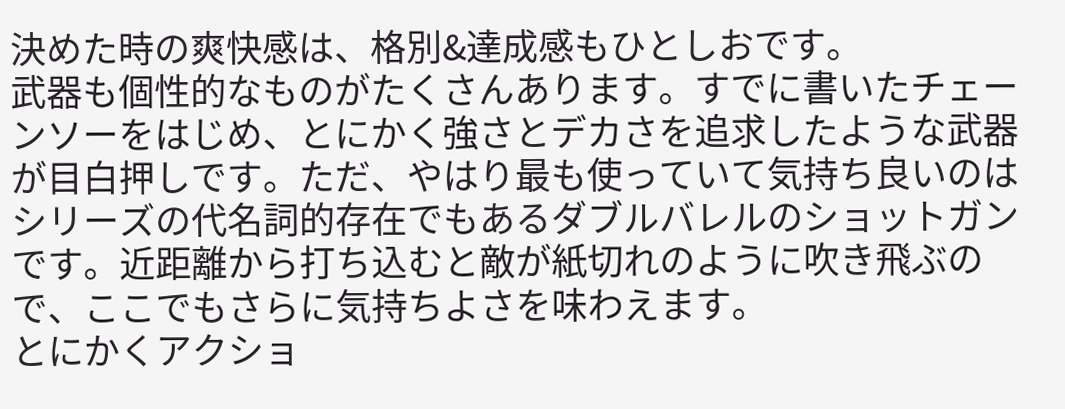決めた時の爽快感は、格別&達成感もひとしおです。
武器も個性的なものがたくさんあります。すでに書いたチェーンソーをはじめ、とにかく強さとデカさを追求したような武器が目白押しです。ただ、やはり最も使っていて気持ち良いのはシリーズの代名詞的存在でもあるダブルバレルのショットガンです。近距離から打ち込むと敵が紙切れのように吹き飛ぶので、ここでもさらに気持ちよさを味わえます。
とにかくアクショ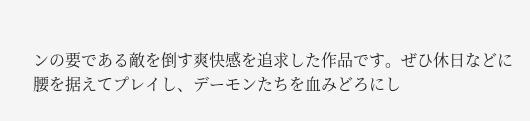ンの要である敵を倒す爽快感を追求した作品です。ぜひ休日などに腰を据えてプレイし、デーモンたちを血みどろにし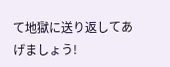て地獄に送り返してあげましょう!